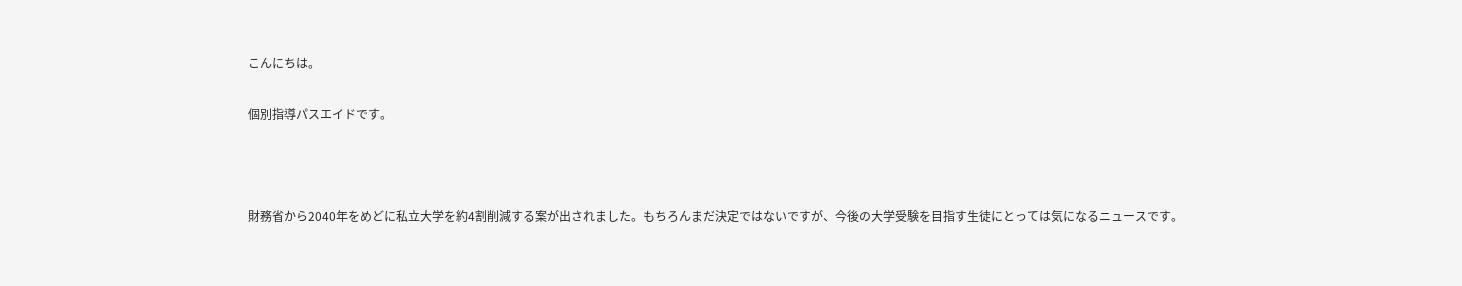こんにちは。

個別指導パスエイドです。



財務省から2040年をめどに私立大学を約4割削減する案が出されました。もちろんまだ決定ではないですが、今後の大学受験を目指す生徒にとっては気になるニュースです。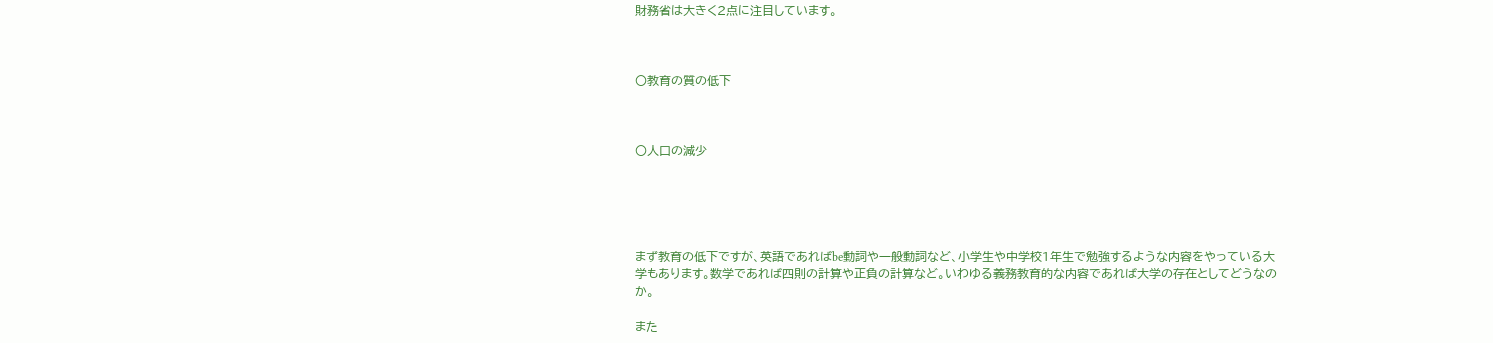財務省は大きく2点に注目しています。



〇教育の質の低下



〇人口の減少





まず教育の低下ですが、英語であればbe動詞や一般動詞など、小学生や中学校1年生で勉強するような内容をやっている大学もあります。数学であれば四則の計算や正負の計算など。いわゆる義務教育的な内容であれば大学の存在としてどうなのか。

また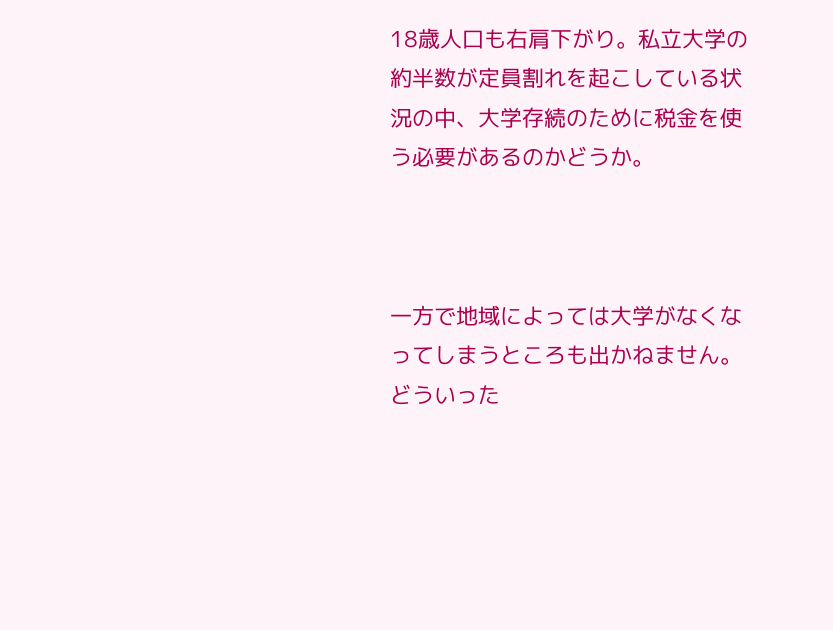18歳人口も右肩下がり。私立大学の約半数が定員割れを起こしている状況の中、大学存続のために税金を使う必要があるのかどうか。



一方で地域によっては大学がなくなってしまうところも出かねません。どういった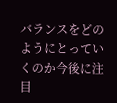バランスをどのようにとっていくのか今後に注目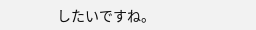したいですね。